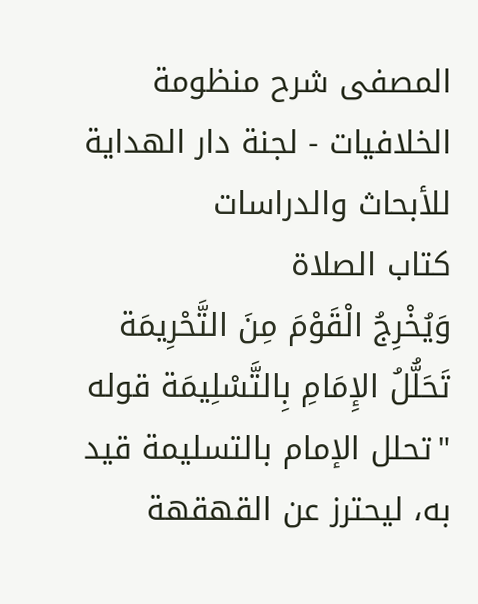المصفى شرح منظومة الخلافيات - لجنة دار الهداية للأبحاث والدراسات
كتاب الصلاة
وَيُخْرِجُ الْقَوْمَ مِنَ التَّحْرِيمَة تَحَلُّلُ الإِمَامِ بِالتَّسْلِيمَة قوله "تحلل الإمام بالتسليمة قيد به، ليحترز عن القهقهة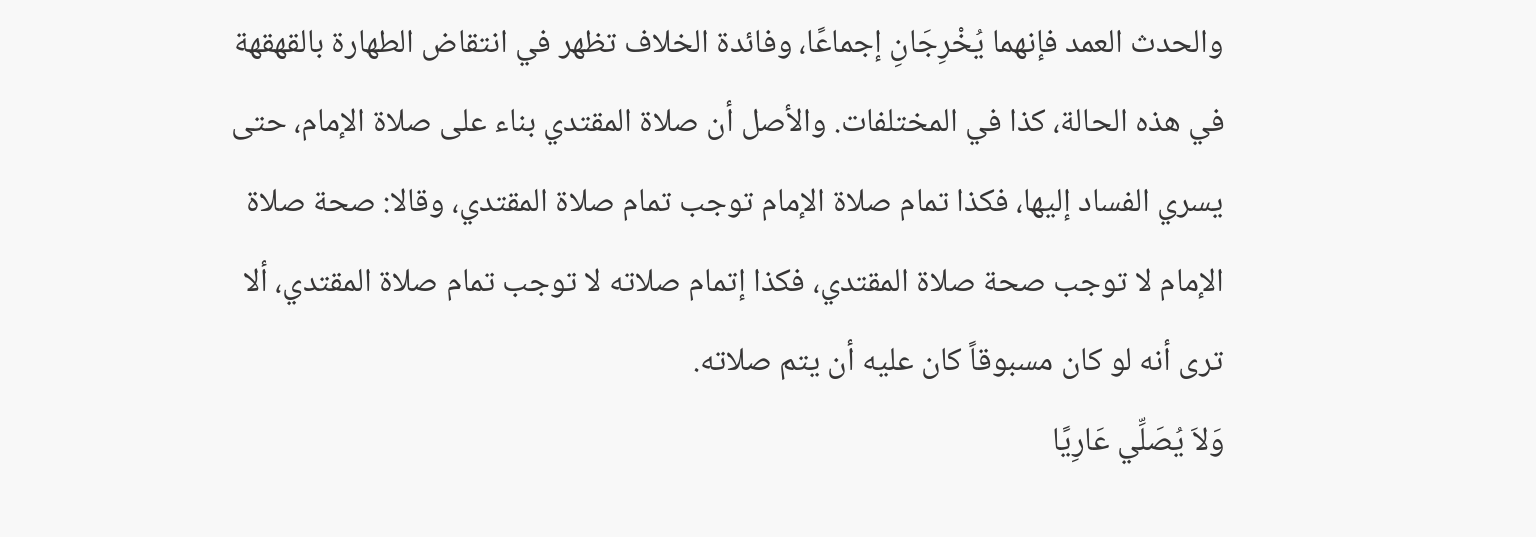والحدث العمد فإنهما يُخْرِجَانِ إجماعًا، وفائدة الخلاف تظهر في انتقاض الطهارة بالقهقهة في هذه الحالة، كذا في المختلفات. والأصل أن صلاة المقتدي بناء على صلاة الإمام، حتى يسري الفساد إليها، فكذا تمام صلاة الإمام توجب تمام صلاة المقتدي، وقالا: صحة صلاة الإمام لا توجب صحة صلاة المقتدي، فكذا إتمام صلاته لا توجب تمام صلاة المقتدي، ألا ترى أنه لو كان مسبوقاً كان عليه أن يتم صلاته.
وَلاَ يُصَلِّي عَارِيًا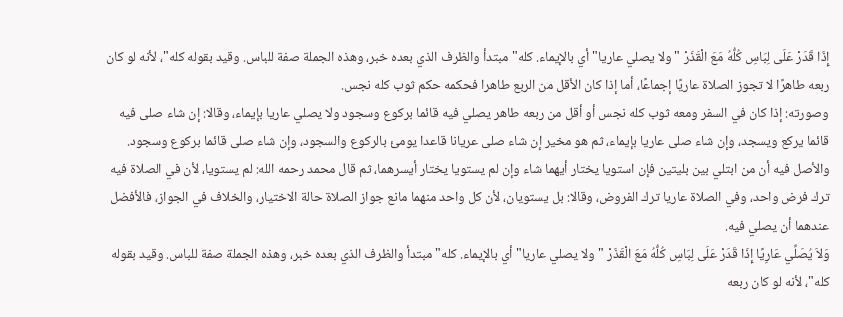إِذَا قَدَرْ عَلَى لِبَاسِ كُلُّهُ مَعَ الْقَذَرْ " ولا يصلي عاريا" أي بالإيماء. كله" مبتدأ والظرف الذي بعده خبر، وهذه الجملة صفة للباس. وقيد بقوله كله"، لأنه لو كان ربعه طاهرًا لا تجوز الصلاة عاريًا إجماعًا، أما إذا كان الأقل من الربع طاهرا فحكمه حكم ثوب كله نجس.
وصورته: إذا كان في السفر ومعه ثوب كله نجس أو أقل من ربعه طاهر يصلي فيه قائما بركوع وسجود ولا يصلي عاريا بإيماء، وقالا: إن شاء صلى فيه قائما يركع ويسجد، وإن شاء صلى عاريا بإيماء، ثم هو مخير إن شاء صلى عريانا قاعدا يومئ بالركوع والسجود، وإن شاء صلى قائما بركوع وسجود. والأصل فيه أن من ابتلي بين بليتين فإن استويا يختار أيهما شاء وإن لم يستويا يختار أيسرهما، ثم قال محمد رحمه الله: لم يستويا، لأن في الصلاة فيه ترك فرض واحد، وفي الصلاة عاريا ترك الفروض، وقالا: بل يستويان، لأن كل واحد منهما مانع جواز الصلاة حالة الاختيار، والخلاف في الجواز، فالأفضل عندهما أن يصلي فيه.
وَلاَ يُصَلِّي عَارِيًا إِذَا قَدَرْ عَلَى لِبَاسِ كُلُّهُ مَعَ الْقَذَرْ " ولا يصلي عاريا" أي بالإيماء. كله" مبتدأ والظرف الذي بعده خبر، وهذه الجملة صفة للباس. وقيد بقوله كله"، لأنه لو كان ربعه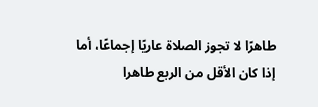طاهرًا لا تجوز الصلاة عاريًا إجماعًا، أما إذا كان الأقل من الربع طاهرا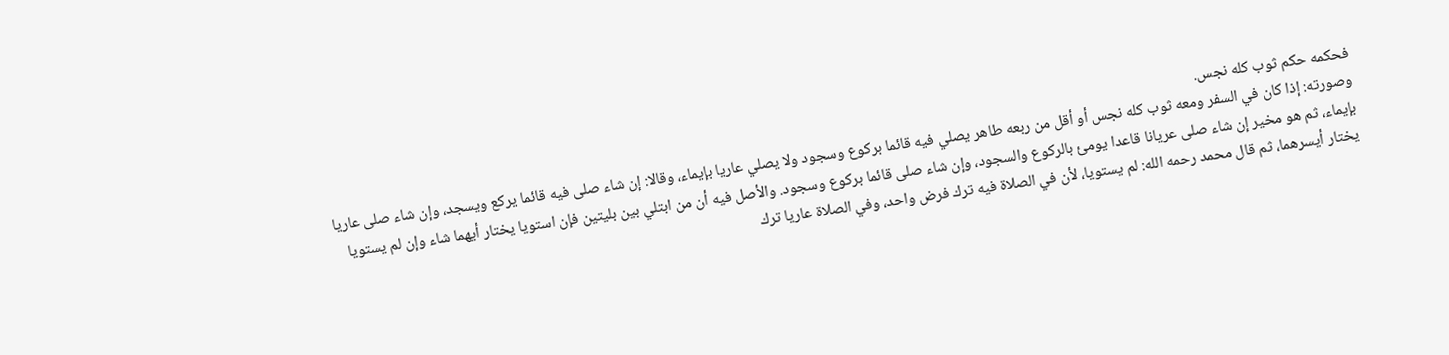فحكمه حكم ثوب كله نجس.
وصورته: إذا كان في السفر ومعه ثوب كله نجس أو أقل من ربعه طاهر يصلي فيه قائما بركوع وسجود ولا يصلي عاريا بإيماء، وقالا: إن شاء صلى فيه قائما يركع ويسجد، وإن شاء صلى عاريا بإيماء، ثم هو مخير إن شاء صلى عريانا قاعدا يومئ بالركوع والسجود، وإن شاء صلى قائما بركوع وسجود. والأصل فيه أن من ابتلي بين بليتين فإن استويا يختار أيهما شاء وإن لم يستويا يختار أيسرهما، ثم قال محمد رحمه الله: لم يستويا، لأن في الصلاة فيه ترك فرض واحد، وفي الصلاة عاريا ترك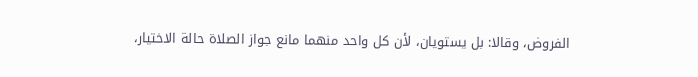الفروض، وقالا: بل يستويان، لأن كل واحد منهما مانع جواز الصلاة حالة الاختيار،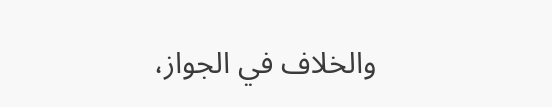والخلاف في الجواز،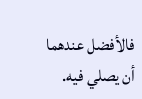فالأفضل عندهما أن يصلي فيه.